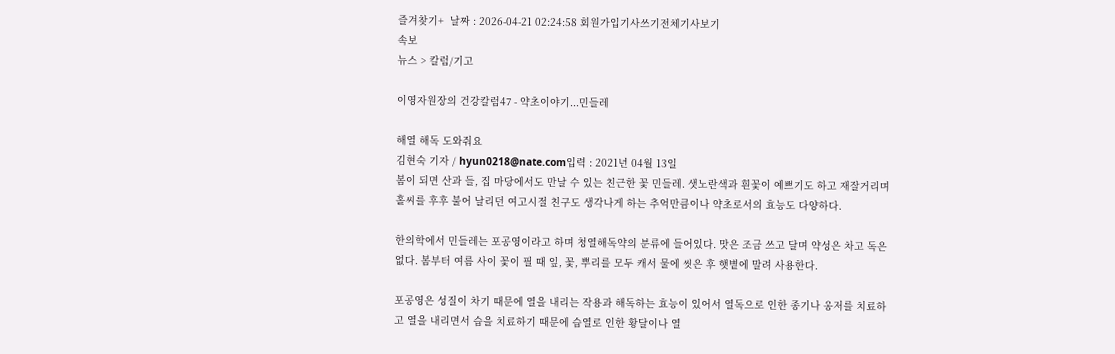즐겨찾기+  날짜 : 2026-04-21 02:24:58 회원가입기사쓰기전체기사보기
속보
뉴스 > 칼럼/기고

이영자원장의 건강칼럼47 - 약초이야기...민들레

해열 해독 도와줘요
김현숙 기자 / hyun0218@nate.com입력 : 2021년 04월 13일
봄이 되면 산과 들, 집 마당에서도 만날 수 있는 친근한 꽃 민들레. 샛노란색과 흰꽃이 예쁘기도 하고 재잘거리며 홀씨를 후후 불어 날리던 여고시절 친구도 생각나게 하는 추억만큼이나 약초로서의 효능도 다양하다.

한의학에서 민들레는 포공영이라고 하며 청열해독약의 분류에 들어있다. 맛은 조금 쓰고 달며 약성은 차고 독은 없다. 봄부터 여름 사이 꽃이 필 때 잎, 꽃, 뿌리를 모두 캐서 물에 씻은 후 햇볕에 말려 사용한다.

포공영은 성질이 차기 때문에 열을 내리는 작용과 해독하는 효능이 있어서 열독으로 인한 종기나 옹저를 치료하고 열을 내리면서 습을 치료하기 때문에 습열로 인한 황달이나 열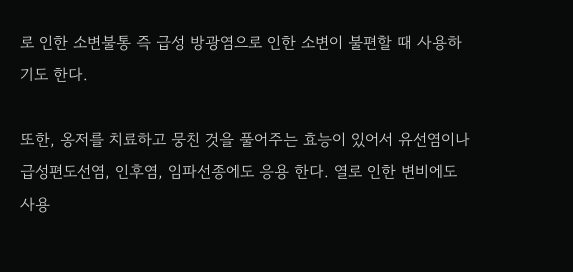로 인한 소변불통 즉 급성 방광염으로 인한 소변이 불편할 때 사용하기도 한다.

또한, 옹저를 치료하고 뭉친 것을 풀어주는 효능이 있어서 유선염이나 급성편도선염, 인후염, 임파선종에도 응용 한다. 열로 인한 변비에도 사용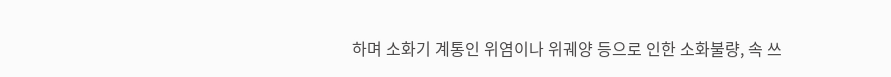하며 소화기 계통인 위염이나 위궤양 등으로 인한 소화불량, 속 쓰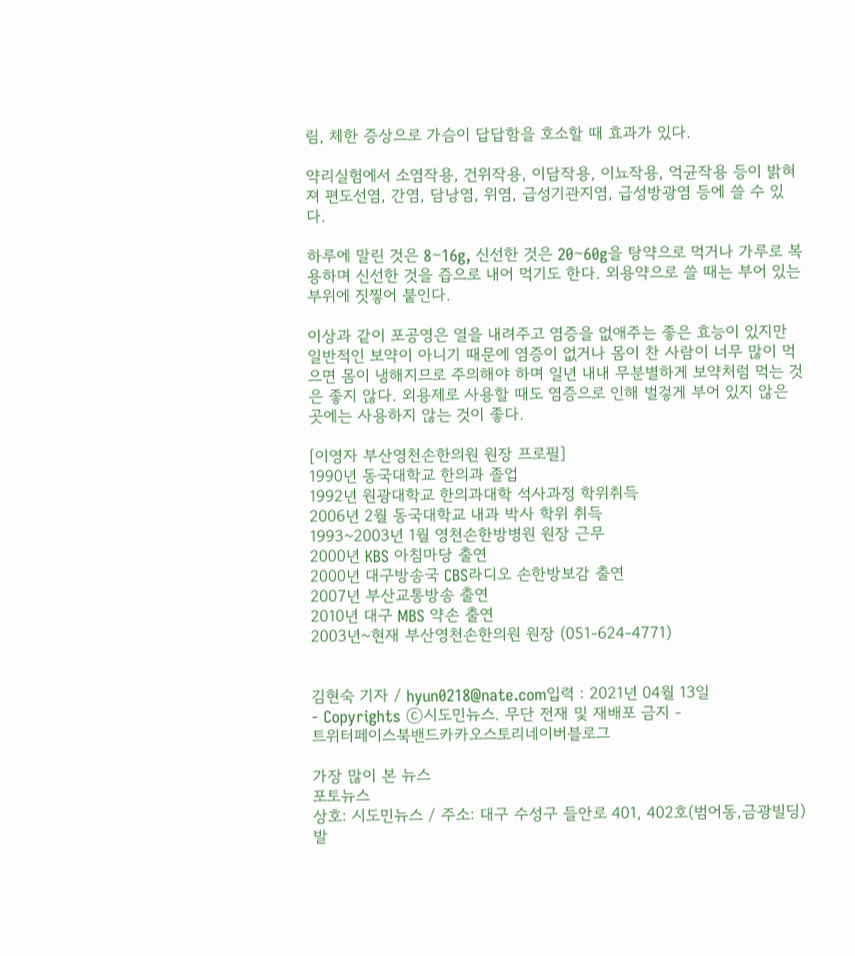림, 체한 증상으로 가슴이 답답함을 호소할 때 효과가 있다.

약리실험에서 소염작용, 건위작용, 이담작용, 이뇨작용, 억균작용 등이 밝혀져 편도선염, 간염, 담낭염, 위염, 급성기관지염, 급성방광염 등에 쓸 수 있다.

하루에 말린 것은 8∼16g, 신선한 것은 20∼60g을 탕약으로 먹거나 가루로 복용하며 신선한 것을 즙으로 내어 먹기도 한다. 외용약으로 쓸 때는 부어 있는 부위에 짓찧어 붙인다.

이상과 같이 포공영은 열을 내려주고 염증을 없애주는 좋은 효능이 있지만 일반적인 보약이 아니기 때문에 염증이 없거나 몸이 찬 사람이 너무 많이 먹으면 몸이 냉해지므로 주의해야 하며 일년 내내 무분별하게 보약처럼 먹는 것은 좋지 않다. 외용제로 사용할 때도 염증으로 인해 벌겋게 부어 있지 않은 곳에는 사용하지 않는 것이 좋다.

[이영자 부산영천손한의원 원장 프로필]
1990년 동국대학교 한의과 졸업
1992년 원광대학교 한의과대학 석사과정 학위취득
2006년 2월 동국대학교 내과 박사 학위 취득
1993~2003년 1월 영천손한방병원 원장 근무
2000년 KBS 아침마당 출연
2000년 대구방송국 CBS라디오 손한방보감 출연
2007년 부산교통방송 출연
2010년 대구 MBS 약손 출연
2003년~현재 부산영천손한의원 원장 (051-624-4771)


김현숙 기자 / hyun0218@nate.com입력 : 2021년 04월 13일
- Copyrights ⓒ시도민뉴스. 무단 전재 및 재배포 금지 -
트위터페이스북밴드카카오스토리네이버블로그

가장 많이 본 뉴스
포토뉴스
상호: 시도민뉴스 / 주소: 대구 수성구 들안로 401, 402호(범어동,금광빌딩)
발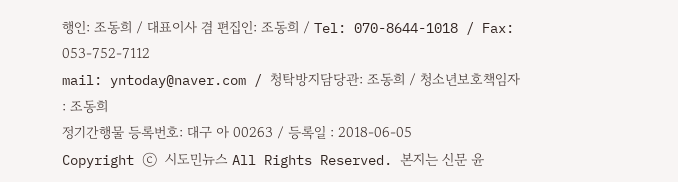행인: 조동희 / 대표이사 겸 편집인: 조동희 / Tel: 070-8644-1018 / Fax: 053-752-7112
mail: yntoday@naver.com / 청탁방지담당관: 조동희 / 청소년보호책임자 : 조동희
정기간행물 등록번호: 대구 아 00263 / 등록일 : 2018-06-05
Copyright ⓒ 시도민뉴스 All Rights Reserved. 본지는 신문 윤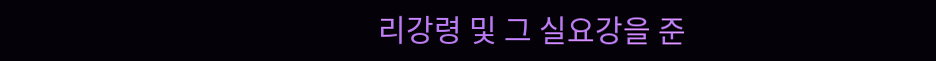리강령 및 그 실요강을 준